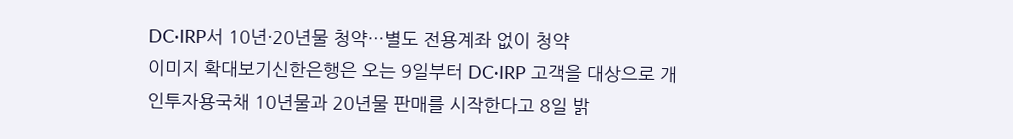DC·IRP서 10년·20년물 청약…별도 전용계좌 없이 청약
이미지 확대보기신한은행은 오는 9일부터 DC·IRP 고객을 대상으로 개인투자용국채 10년물과 20년물 판매를 시작한다고 8일 밝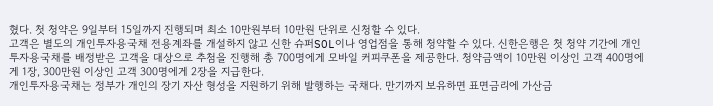혔다. 첫 청약은 9일부터 15일까지 진행되며 최소 10만원부터 10만원 단위로 신청할 수 있다.
고객은 별도의 개인투자용국채 전용계좌를 개설하지 않고 신한 슈퍼SOL이나 영업점을 통해 청약할 수 있다. 신한은행은 첫 청약 기간에 개인투자용국채를 배정받은 고객을 대상으로 추첨을 진행해 총 700명에게 모바일 커피쿠폰을 제공한다. 청약금액이 10만원 이상인 고객 400명에게 1장, 300만원 이상인 고객 300명에게 2장을 지급한다.
개인투자용국채는 정부가 개인의 장기 자산 형성을 지원하기 위해 발행하는 국채다. 만기까지 보유하면 표면금리에 가산금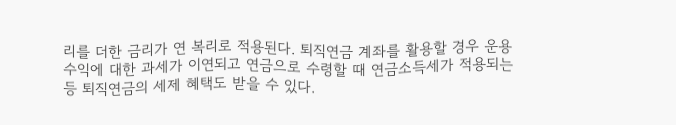리를 더한 금리가 연 복리로 적용된다. 퇴직연금 계좌를 활용할 경우 운용수익에 대한 과세가 이연되고 연금으로 수령할 때 연금소득세가 적용되는 등 퇴직연금의 세제 혜택도 받을 수 있다.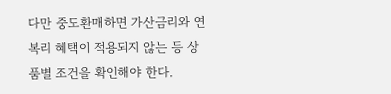다만 중도환매하면 가산금리와 연 복리 혜택이 적용되지 않는 등 상품별 조건을 확인해야 한다.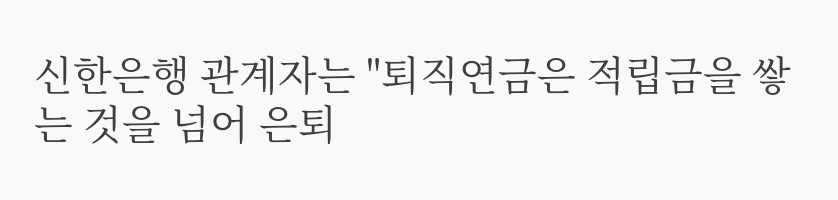신한은행 관계자는 "퇴직연금은 적립금을 쌓는 것을 넘어 은퇴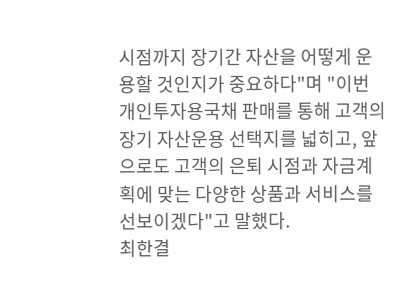시점까지 장기간 자산을 어떻게 운용할 것인지가 중요하다"며 "이번 개인투자용국채 판매를 통해 고객의 장기 자산운용 선택지를 넓히고, 앞으로도 고객의 은퇴 시점과 자금계획에 맞는 다양한 상품과 서비스를 선보이겠다"고 말했다.
최한결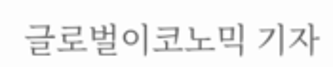글로벌이코노믹 기자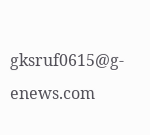gksruf0615@g-enews.com